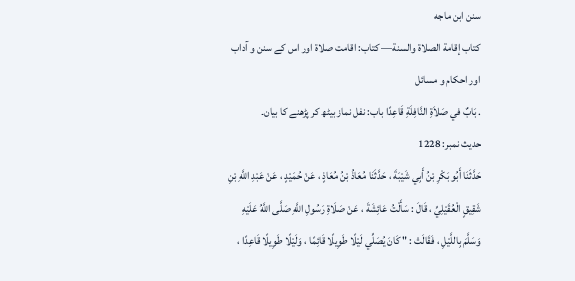سنن ابن ماجه
كتاب إقامة الصلاة والسنة— کتاب: اقامت صلاۃ اور اس کے سنن و آداب اور احکام و مسائل
. بَابٌ في صَلاَةِ النَّافِلَةِ قَاعِدًا باب: نفل نماز بیٹھ کر پڑھنے کا بیان۔
حدیث نمبر: 1228
حَدَّثَنَا أَبُو بَكْرِ بْنُ أَبِي شَيْبَةَ ، حَدَّثَنَا مُعَاذُ بْنُ مُعَاذٍ ، عَنْ حُمَيْدٍ ، عَنْ عَبْدِ اللَّهِ بْنِ شَقِيقٍ الْعُقَيْلِيِّ ، قَالَ : سَأَلْتُ عَائِشَةَ ، عَنْ صَلَاةِ رَسُولِ اللَّهِ صَلَّى اللَّهُ عَلَيْهِ وَسَلَّمَ بِاللَّيْلِ ، فَقَالَتْ : " كَانَ يُصَلِّي لَيْلًا طَوِيلًا قَائِمًا ، وَلَيْلًا طَوِيلًا قَاعِدًا ،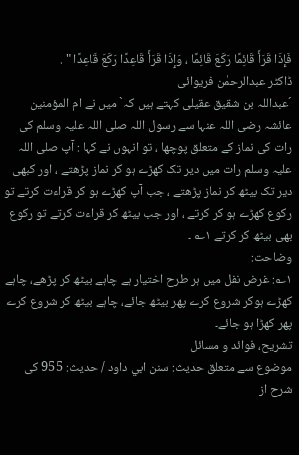فَإِذَا قَرَأَ قَائِمًا رَكَعَ قَائِمًا ، وَإِذَا قَرَأَ قَاعِدًا رَكَعَ قَاعِدًا " .
ڈاکٹر عبدالرحمٰن فریوائی
´عبداللہ بن شقیق عقیلی کہتے ہیں کہ` میں نے ام المؤمنین عائشہ رضی اللہ عنہا سے رسول اللہ صلی اللہ علیہ وسلم کی رات کی نماز کے متعلق پوچھا ، تو انہوں نے کہا : آپ صلی اللہ علیہ وسلم رات میں دیر تک کھڑے ہو کر نماز پڑھتے ، اور کبھی دیر تک بیٹھ کر نماز پڑھتے ، جب آپ کھڑے ہو کر قراءت کرتے تو رکوع کھڑے ہو کر کرتے ، اور جب بیٹھ کر قراءت کرتے تو رکوع بھی بیٹھ کر کرتے ۱؎ ۔
وضاحت:
۱؎: غرض نفل میں ہر طرح اختیار ہے چاہے بیٹھ کر پڑھے، چاہے کھڑے ہوکر شروع کرے پھر بیٹھ جائے، چاہے بیٹھ کر شروع کرے پھر کھڑا ہو جائے۔
تشریح، فوائد و مسائل
موضوع سے متعلق حدیث: سنن ابي داود / حدیث: 955 کی شرح از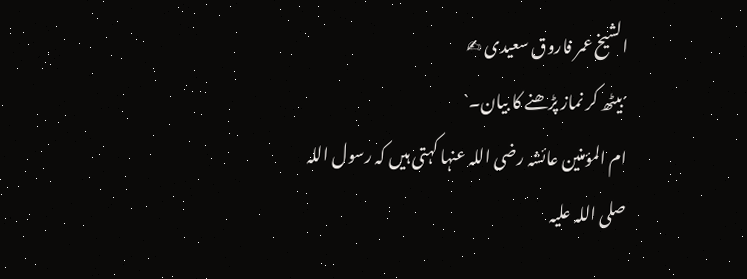الشیخ عمر فاروق سعیدی ✍
´بیٹھ کر نماز پڑھنے کا بیان۔`
ام المؤمنین عائشہ رضی اللہ عنہا کہتی ہیں کہ رسول اللہ صلی اللہ علیہ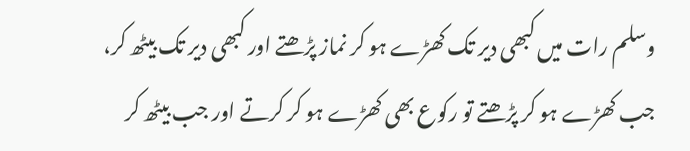وسلم رات میں کبھی دیر تک کھڑے ہو کر نماز پڑھتے اور کبھی دیر تک بیٹھ کر، جب کھڑے ہو کر پڑھتے تو رکوع بھی کھڑے ہو کر کرتے اور جب بیٹھ کر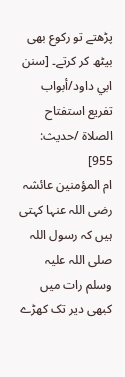پڑھتے تو رکوع بھی بیٹھ کر کرتے۔ [سنن ابي داود/أبواب تفريع استفتاح الصلاة /حدیث: 955]
ام المؤمنین عائشہ رضی اللہ عنہا کہتی ہیں کہ رسول اللہ صلی اللہ علیہ وسلم رات میں کبھی دیر تک کھڑے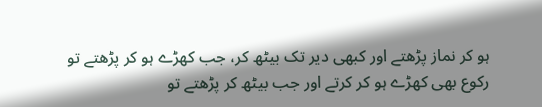ہو کر نماز پڑھتے اور کبھی دیر تک بیٹھ کر، جب کھڑے ہو کر پڑھتے تو رکوع بھی کھڑے ہو کر کرتے اور جب بیٹھ کر پڑھتے تو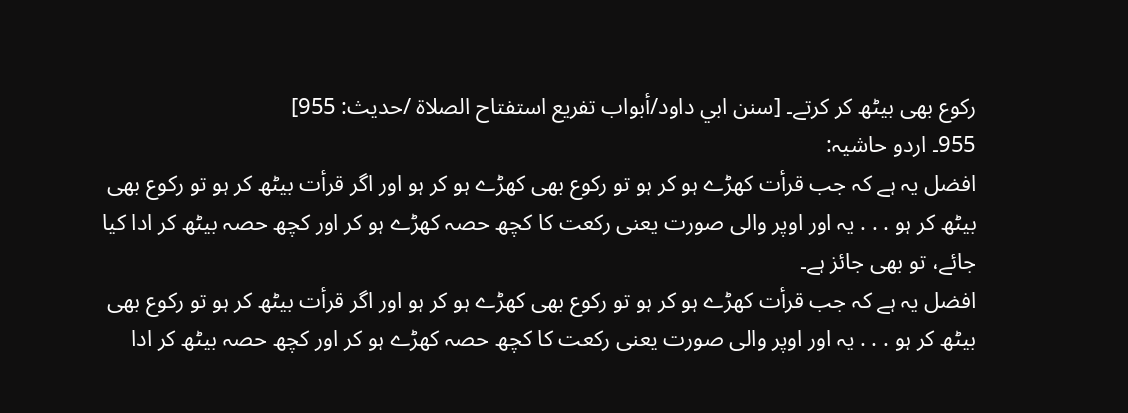رکوع بھی بیٹھ کر کرتے۔ [سنن ابي داود/أبواب تفريع استفتاح الصلاة /حدیث: 955]
955۔ اردو حاشیہ:
افضل یہ ہے کہ جب قرأت کھڑے ہو کر ہو تو رکوع بھی کھڑے ہو کر ہو اور اگر قرأت بیٹھ کر ہو تو رکوع بھی بیٹھ کر ہو . . . یہ اور اوپر والی صورت یعنی رکعت کا کچھ حصہ کھڑے ہو کر اور کچھ حصہ بیٹھ کر ادا کیا جائے، تو بھی جائز ہے۔
افضل یہ ہے کہ جب قرأت کھڑے ہو کر ہو تو رکوع بھی کھڑے ہو کر ہو اور اگر قرأت بیٹھ کر ہو تو رکوع بھی بیٹھ کر ہو . . . یہ اور اوپر والی صورت یعنی رکعت کا کچھ حصہ کھڑے ہو کر اور کچھ حصہ بیٹھ کر ادا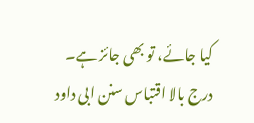کیا جائے، تو بھی جائز ہے۔
درج بالا اقتباس سنن ابی داود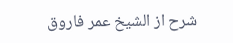شرح از الشیخ عمر فاروق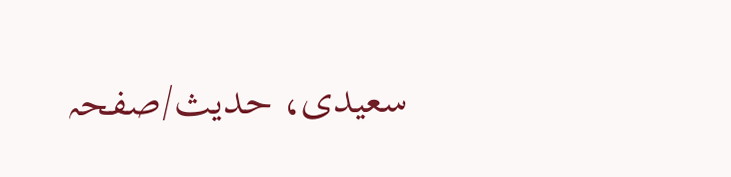سعیدی، حدیث/صفحہ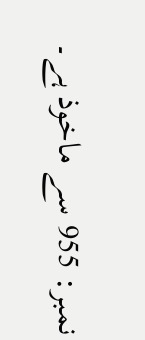نمبر: 955 سے ماخوذ ہے۔